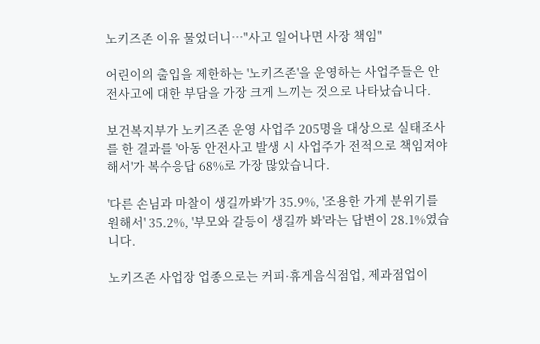노키즈존 이유 물었더니…"사고 일어나면 사장 책임"

어린이의 출입을 제한하는 '노키즈존'을 운영하는 사업주들은 안전사고에 대한 부담을 가장 크게 느끼는 것으로 나타났습니다.

보건복지부가 노키즈존 운영 사업주 205명을 대상으로 실태조사를 한 결과를 '아동 안전사고 발생 시 사업주가 전적으로 책임져야 해서'가 복수응답 68%로 가장 많았습니다.

'다른 손님과 마찰이 생길까봐'가 35.9%, '조용한 가게 분위기를 원해서' 35.2%, '부모와 갈등이 생길까 봐'라는 답변이 28.1%였습니다.

노키즈존 사업장 업종으로는 커피·휴게음식점업, 제과점업이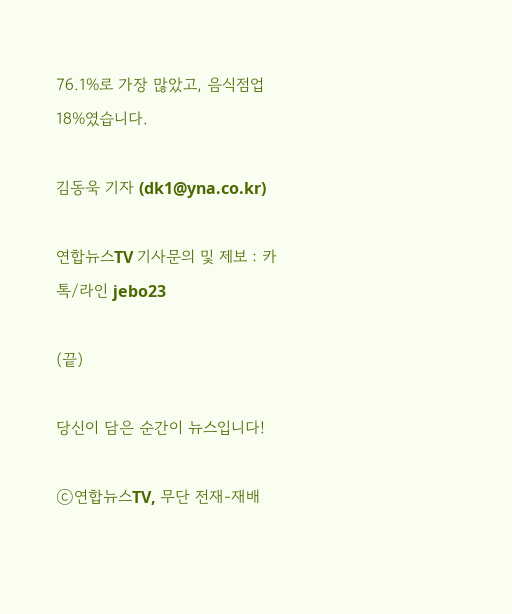76.1%로 가장 많았고, 음식점업 18%였습니다.

김동욱 기자 (dk1@yna.co.kr)

연합뉴스TV 기사문의 및 제보 : 카톡/라인 jebo23

(끝)

당신이 담은 순간이 뉴스입니다!

ⓒ연합뉴스TV, 무단 전재-재배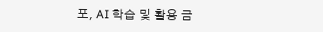포, AI 학습 및 활용 금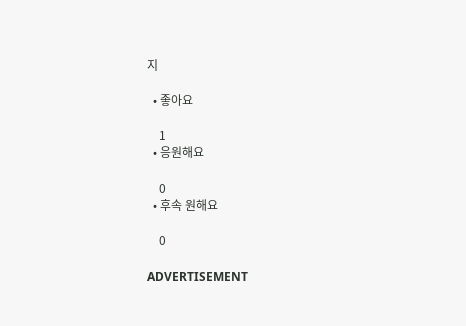지

  • 좋아요

    1
  • 응원해요

    0
  • 후속 원해요

    0

ADVERTISEMENT